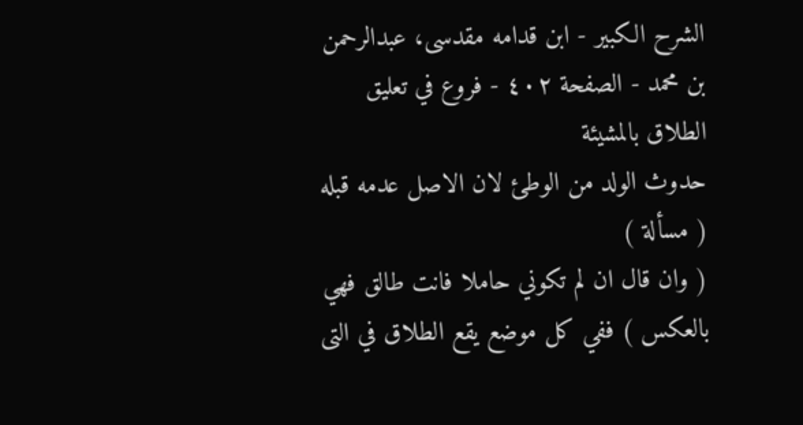الشرح الکبير - ابن قدامه مقدسی، عبدالرحمن بن محمد - الصفحة ٤٠٢ - فروع في تعليق الطلاق بالمشيئة
حدوث الولد من الوطئ لان الاصل عدمه قبله
( مسألة )
( وان قال ان لم تكوني حاملا فانت طالق فهي بالعكس ) ففي كل موضع يقع الطلاق في التى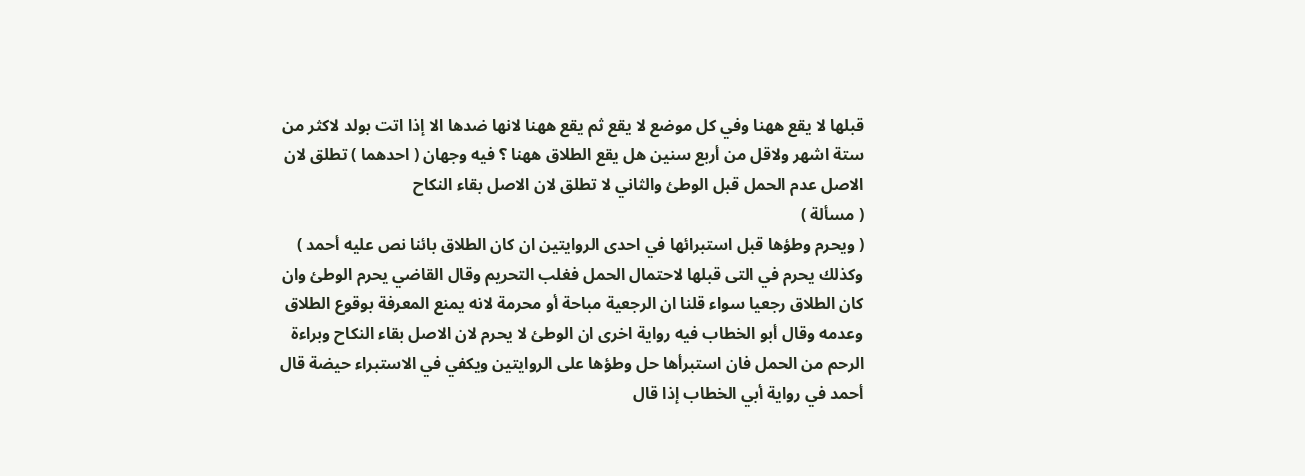قبلها لا يقع ههنا وفي كل موضع لا يقع ثم يقع ههنا لانها ضدها الا إذا اتت بولد لاكثر من ستة اشهر ولاقل من أربع سنين هل يقع الطلاق ههنا ؟ فيه وجهان ( احدهما ) تطلق لان الاصل عدم الحمل قبل الوطئ والثاني لا تطلق لان الاصل بقاء النكاح
( مسألة )
( ويحرم وطؤها قبل استبرائها في احدى الروايتين ان كان الطلاق بائنا نص عليه أحمد ) وكذلك يحرم في التى قبلها لاحتمال الحمل فغلب التحريم وقال القاضي يحرم الوطئ وان كان الطلاق رجعيا سواء قلنا ان الرجعية مباحة أو محرمة لانه يمنع المعرفة بوقوع الطلاق وعدمه وقال أبو الخطاب فيه رواية اخرى ان الوطئ لا يحرم لان الاصل بقاء النكاح وبراءة الرحم من الحمل فان استبرأها حل وطؤها على الروايتين ويكفي في الاستبراء حيضة قال أحمد في رواية أبي الخطاب إذا قال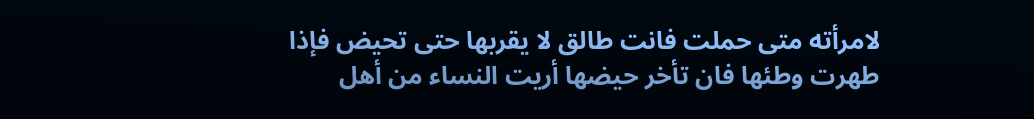لامرأته متى حملت فانت طالق لا يقربها حتى تحيض فإذا طهرت وطئها فان تأخر حيضها أريت النساء من أهل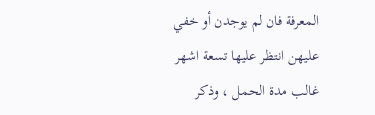المعرفة فان لم يوجدن أو خفي عليهن انتظر عليها تسعة اشهر غالب مدة الحمل ، وذكر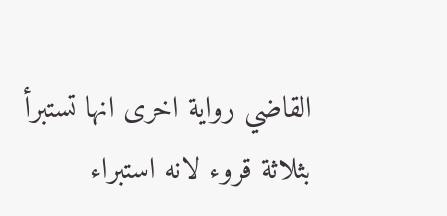القاضي رواية اخرى انها تستبرأ بثلاثة قروء لانه استبراء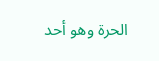الحرة وهو أحد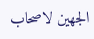الجهين لاصحاب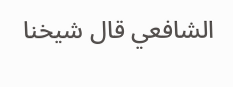الشافعي قال شيخنا